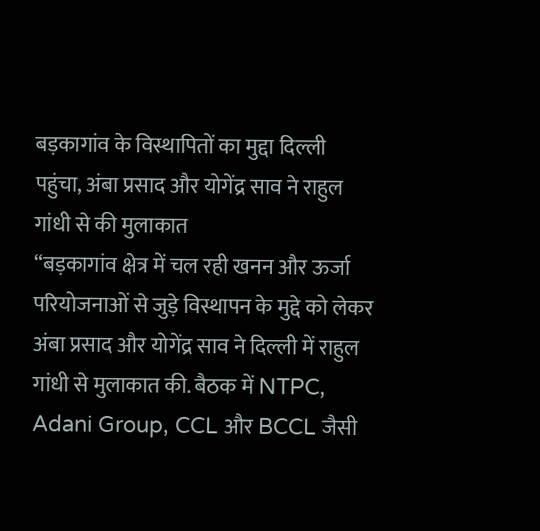बड़कागांव के विस्थापितों का मुद्दा दिल्ली पहुंचा, अंबा प्रसाद और योगेंद्र साव ने राहुल गांधी से की मुलाकात
“बड़कागांव क्षेत्र में चल रही खनन और ऊर्जा परियोजनाओं से जुड़े विस्थापन के मुद्दे को लेकर अंबा प्रसाद और योगेंद्र साव ने दिल्ली में राहुल गांधी से मुलाकात की. बैठक में NTPC, Adani Group, CCL और BCCL जैसी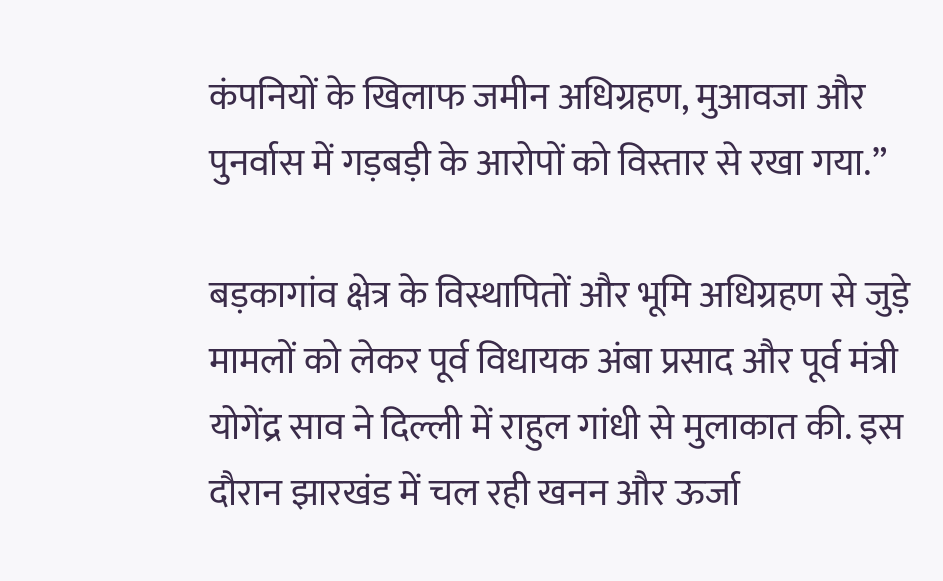कंपनियों के खिलाफ जमीन अधिग्रहण, मुआवजा और पुनर्वास में गड़बड़ी के आरोपों को विस्तार से रखा गया.”

बड़कागांव क्षेत्र के विस्थापितों और भूमि अधिग्रहण से जुड़े मामलों को लेकर पूर्व विधायक अंबा प्रसाद और पूर्व मंत्री योगेंद्र साव ने दिल्ली में राहुल गांधी से मुलाकात की. इस दौरान झारखंड में चल रही खनन और ऊर्जा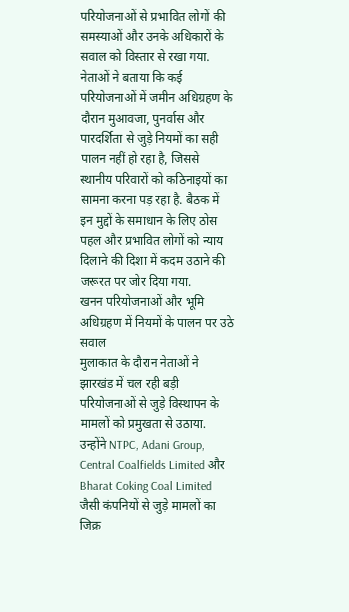परियोजनाओं से प्रभावित लोगों की समस्याओं और उनके अधिकारों के सवाल को विस्तार से रखा गया. नेताओं ने बताया कि कई परियोजनाओं में जमीन अधिग्रहण के दौरान मुआवजा, पुनर्वास और पारदर्शिता से जुड़े नियमों का सही पालन नहीं हो रहा है, जिससे स्थानीय परिवारों को कठिनाइयों का सामना करना पड़ रहा है. बैठक में इन मुद्दों के समाधान के लिए ठोस पहल और प्रभावित लोगों को न्याय दिलाने की दिशा में कदम उठाने की जरूरत पर जोर दिया गया.
खनन परियोजनाओं और भूमि अधिग्रहण में नियमों के पालन पर उठे सवाल
मुलाकात के दौरान नेताओं ने झारखंड में चल रही बड़ी परियोजनाओं से जुड़े विस्थापन के मामलों को प्रमुखता से उठाया. उन्होंने NTPC, Adani Group, Central Coalfields Limited और Bharat Coking Coal Limited जैसी कंपनियों से जुड़े मामलों का जिक्र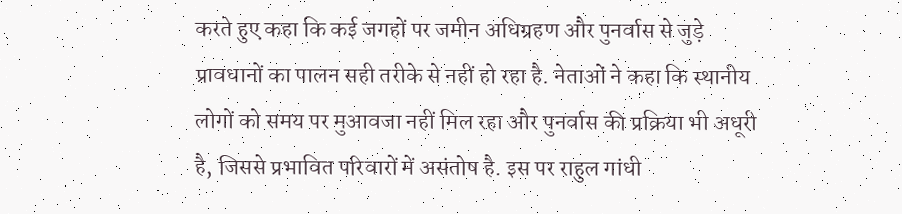करते हुए कहा कि कई जगहों पर जमीन अधिग्रहण और पुनर्वास से जुड़े प्रावधानों का पालन सही तरीके से नहीं हो रहा है. नेताओं ने कहा कि स्थानीय लोगों को समय पर मुआवजा नहीं मिल रहा और पुनर्वास की प्रक्रिया भी अधूरी है, जिससे प्रभावित परिवारों में असंतोष है. इस पर राहुल गांधी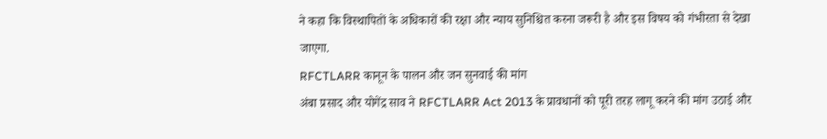ने कहा कि विस्थापितों के अधिकारों की रक्षा और न्याय सुनिश्चित करना जरूरी है और इस विषय को गंभीरता से देखा जाएगा.
RFCTLARR कानून के पालन और जन सुनवाई की मांग
अंबा प्रसाद और योगेंद्र साव ने RFCTLARR Act 2013 के प्रावधानों को पूरी तरह लागू करने की मांग उठाई और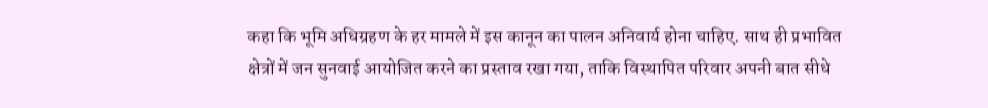कहा कि भूमि अधिग्रहण के हर मामले में इस कानून का पालन अनिवार्य होना चाहिए. साथ ही प्रभावित क्षेत्रों में जन सुनवाई आयोजित करने का प्रस्ताव रखा गया, ताकि विस्थापित परिवार अपनी बात सीधे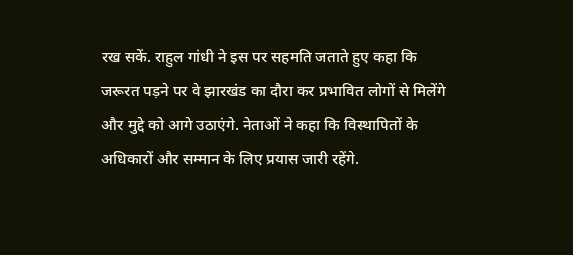रख सकें. राहुल गांधी ने इस पर सहमति जताते हुए कहा कि जरूरत पड़ने पर वे झारखंड का दौरा कर प्रभावित लोगों से मिलेंगे और मुद्दे को आगे उठाएंगे. नेताओं ने कहा कि विस्थापितों के अधिकारों और सम्मान के लिए प्रयास जारी रहेंगे.